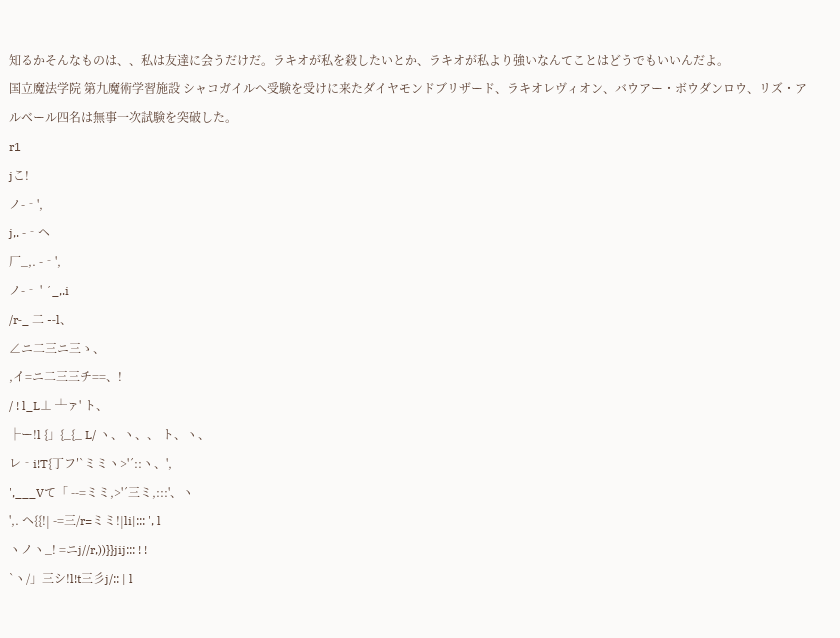知るかそんなものは、、私は友達に会うだけだ。ラキオが私を殺したいとか、ラキオが私より強いなんてことはどうでもいいんだよ。
国立魔法学院 第九魔術学習施設 シャコガイルへ受験を受けに来たダイヤモンドブリザード、ラキオレヴィオン、バウアー・ボウダンロウ、リズ・アルベール四名は無事一次試験を突破した。
r1
jこ!
ノ-‐',
j,. -‐ヘ
厂_,. -‐',
ノ-‐ ' ´_,.i
/r‐_ 二 -‐l、
∠ニ二三ニ三ゝ、
,イ=ニ二三三チ==、!
/ ! l_L⊥ ┴ァ' ト、
├ー!l {」{_{_ L/ ヽ、ヽ、、 ト、ヽ、
レ‐i!T{丁フ′`ミミヽ>'´::ヽ、',
',___Vて「 --=ミミ,>'´三ミ,:::'、ヽ
',. ヘ{{!| -=三/r=ミミ!|li|::: ', l
ヽノヽ_! =ニj//r,))}}jij::: ! !
`ヽ/」三シ!l!t三彡j/:: | l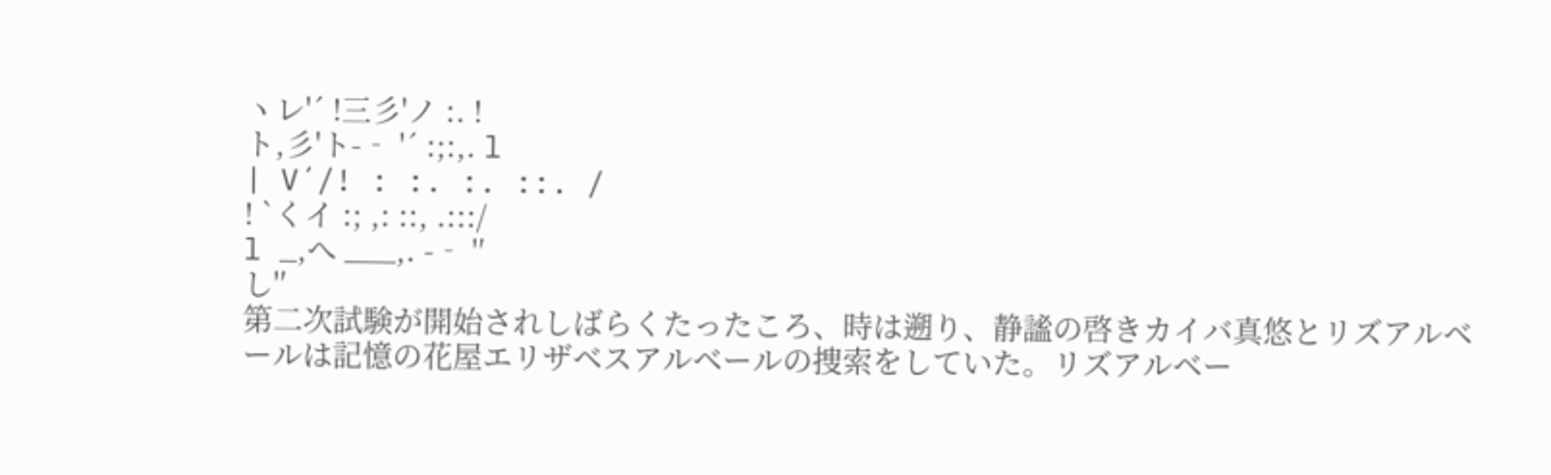ヽレ'´ !三彡'ノ :. !
ト,彡'ト-‐ '´ :;:,. l
| V´/! : :. :. ::. /
! `くイ :; ,: ::, .:::/
l _,へ ___,. -‐ '′
し'′
第二次試験が開始されしばらくたったころ、時は遡り、静謐の啓きカイバ真悠とリズアルベールは記憶の花屋エリザベスアルベールの捜索をしていた。リズアルベー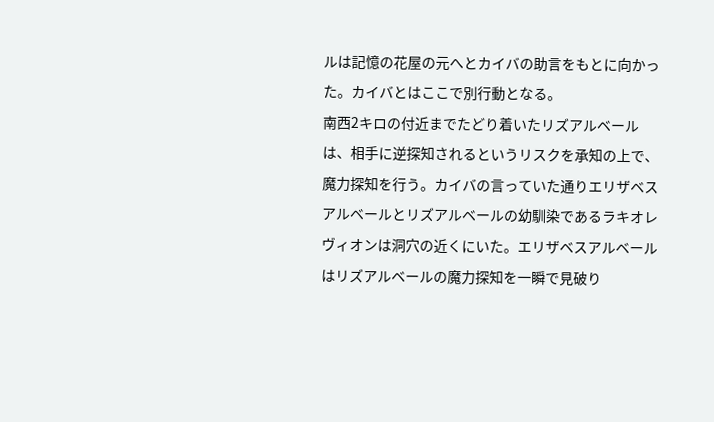ルは記憶の花屋の元へとカイバの助言をもとに向かった。カイバとはここで別行動となる。
南西2キロの付近までたどり着いたリズアルベールは、相手に逆探知されるというリスクを承知の上で、魔力探知を行う。カイバの言っていた通りエリザベスアルベールとリズアルベールの幼馴染であるラキオレヴィオンは洞穴の近くにいた。エリザベスアルベールはリズアルベールの魔力探知を一瞬で見破り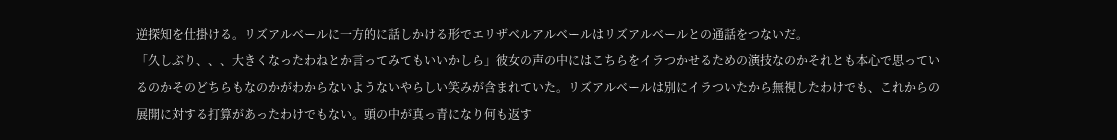逆探知を仕掛ける。リズアルベールに一方的に話しかける形でエリザベルアルベールはリズアルベールとの通話をつないだ。
「久しぶり、、、大きくなったわねとか言ってみてもいいかしら」彼女の声の中にはこちらをイラつかせるための演技なのかそれとも本心で思っているのかそのどちらもなのかがわからないようないやらしい笑みが含まれていた。リズアルベールは別にイラついたから無視したわけでも、これからの展開に対する打算があったわけでもない。頭の中が真っ青になり何も返す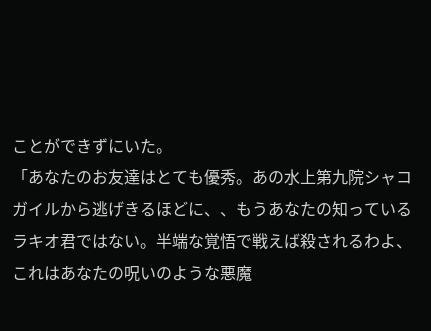ことができずにいた。
「あなたのお友達はとても優秀。あの水上第九院シャコガイルから逃げきるほどに、、もうあなたの知っているラキオ君ではない。半端な覚悟で戦えば殺されるわよ、これはあなたの呪いのような悪魔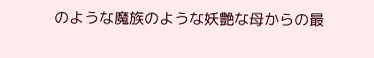のような魔族のような妖艶な母からの最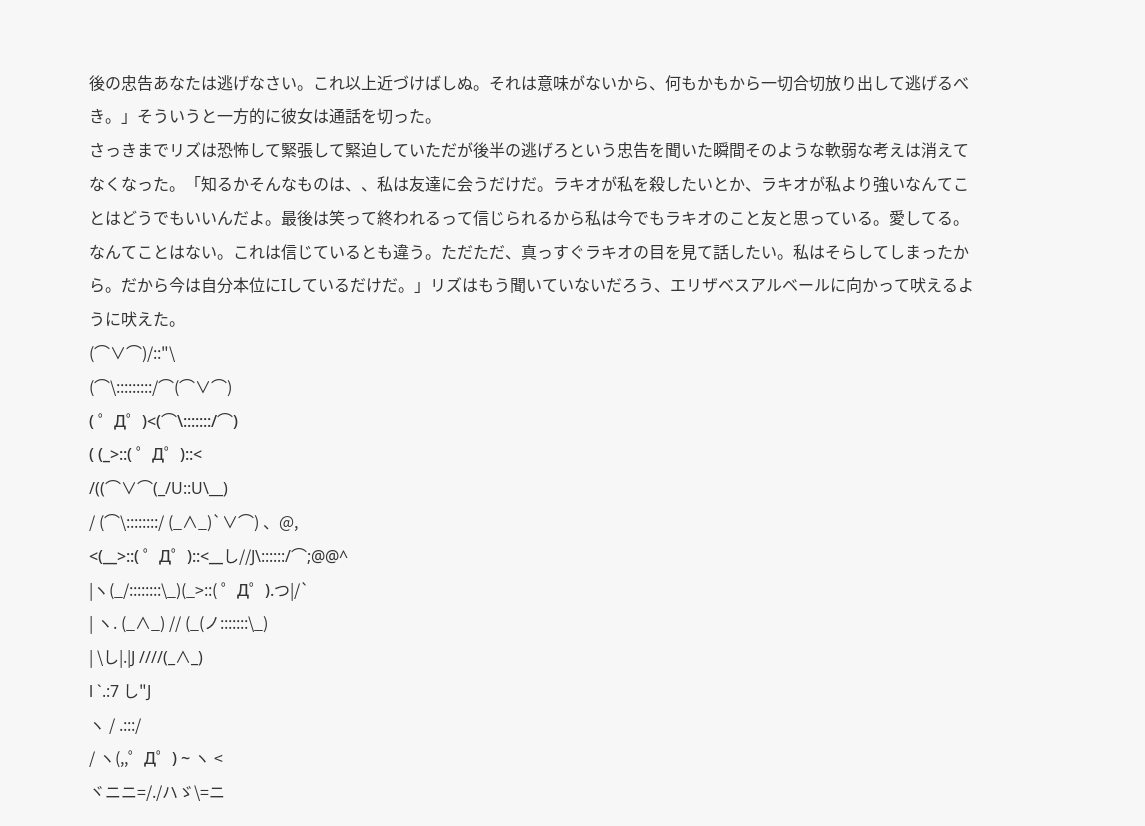後の忠告あなたは逃げなさい。これ以上近づけばしぬ。それは意味がないから、何もかもから一切合切放り出して逃げるべき。」そういうと一方的に彼女は通話を切った。
さっきまでリズは恐怖して緊張して緊迫していただが後半の逃げろという忠告を聞いた瞬間そのような軟弱な考えは消えてなくなった。「知るかそんなものは、、私は友達に会うだけだ。ラキオが私を殺したいとか、ラキオが私より強いなんてことはどうでもいいんだよ。最後は笑って終われるって信じられるから私は今でもラキオのこと友と思っている。愛してる。なんてことはない。これは信じているとも違う。ただただ、真っすぐラキオの目を見て話したい。私はそらしてしまったから。だから今は自分本位にIしているだけだ。」リズはもう聞いていないだろう、エリザベスアルベールに向かって吠えるように吠えた。
(⌒∨⌒)/::"\
(⌒\:::::::::/⌒(⌒∨⌒)
( ゜Д゜)<(⌒\:::::::/⌒)
( (_>::( ゜Д゜)::<
/((⌒∨⌒(_/U::U\__)
/ (⌒\::::::::/ (_∧_)`∨⌒) 、@,
<(__>::( ゜Д゜)::<__し//J\::::::/⌒;@@^
|ヽ(_/::::::::\_)(_>::( ゜Д゜).つ|/`
| ヽ. (_∧_) // (_(ノ:::::::\_)
| \し|.|J ////(_∧_)
l `.:7 し"J
ヽ / .:::/
/ ヽ(,,゜Д゜) ~ ヽ <
ヾニニ=/./ハゞ\=ニ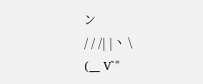ン
/ / /| |ヽ \
(__ V`"